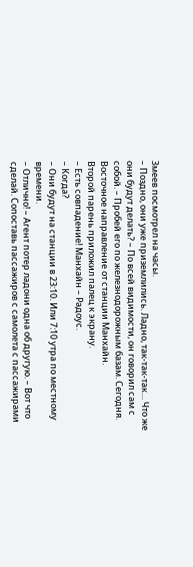Змеев посмотрел на часы.
– Поздно, они уже приземлились. Ладно, так-так-так… Что же они будут делать? – По всей видимости, он говорил сам с собой. – Пробей его по железнодорожным базам. Сегодня. Восточное направление от станции Манхайн.
Второй парень приложил палец к экрану.
– Есть совпадение! Манхайн – Радоус.
– Когда?
– Они будут на станции в 23:10. Или 7:10 утра по местному времени.
– Отлично! – Агент потер ладони одна об другую. – Вот что сделай. Сопоставь пассажиров с самолета с пассажирами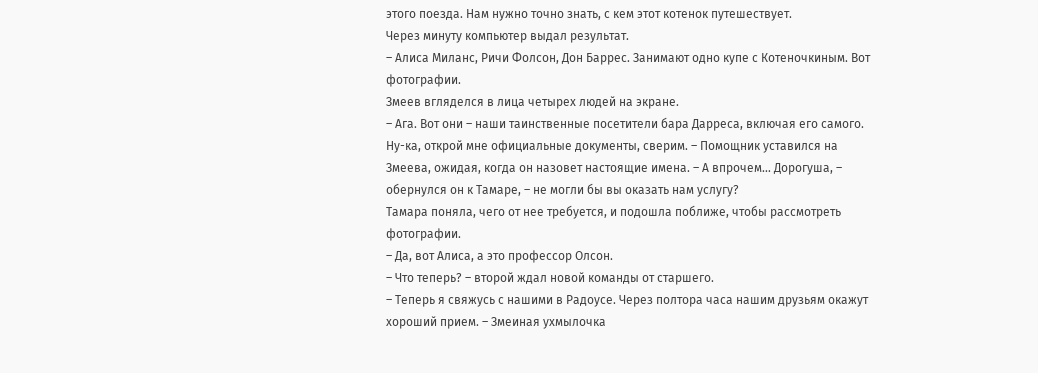этого поезда. Нам нужно точно знать, с кем этот котенок путешествует.
Через минуту компьютер выдал результат.
– Алиса Миланс, Ричи Фолсон, Дон Баррес. Занимают одно купе с Котеночкиным. Вот фотографии.
Змеев вгляделся в лица четырех людей на экране.
– Ага. Вот они – наши таинственные посетители бара Дарреса, включая его самого. Ну-ка, открой мне официальные документы, сверим. – Помощник уставился на Змеева, ожидая, когда он назовет настоящие имена. – А впрочем… Дорогуша, – обернулся он к Тамаре, – не могли бы вы оказать нам услугу?
Тамара поняла, чего от нее требуется, и подошла поближе, чтобы рассмотреть фотографии.
– Да, вот Алиса, а это профессор Олсон.
– Что теперь? – второй ждал новой команды от старшего.
– Теперь я свяжусь с нашими в Радоусе. Через полтора часа нашим друзьям окажут хороший прием. – Змеиная ухмылочка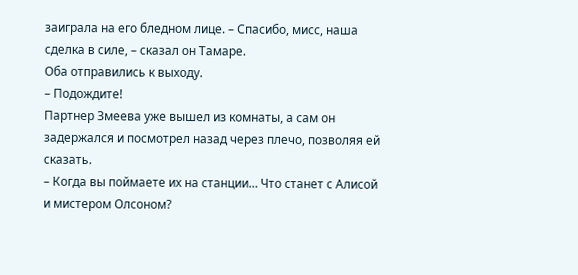заиграла на его бледном лице. – Спасибо, мисс, наша сделка в силе, – сказал он Тамаре.
Оба отправились к выходу.
– Подождите!
Партнер Змеева уже вышел из комнаты, а сам он задержался и посмотрел назад через плечо, позволяя ей сказать.
– Когда вы поймаете их на станции… Что станет с Алисой и мистером Олсоном?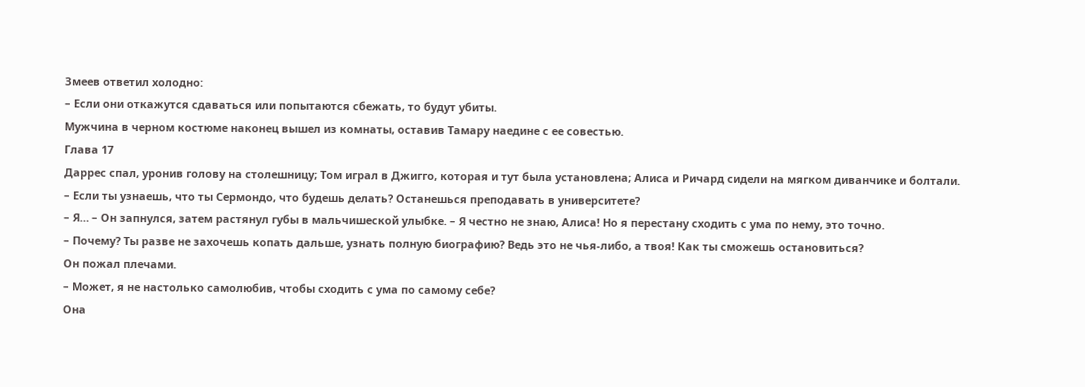Змеев ответил холодно:
– Если они откажутся сдаваться или попытаются сбежать, то будут убиты.
Мужчина в черном костюме наконец вышел из комнаты, оставив Тамару наедине с ее совестью.
Глава 17
Даррес спал, уронив голову на столешницу; Том играл в Джигго, которая и тут была установлена; Алиса и Ричард сидели на мягком диванчике и болтали.
– Если ты узнаешь, что ты Сермондо, что будешь делать? Останешься преподавать в университете?
– Я… – Он запнулся, затем растянул губы в мальчишеской улыбке. – Я честно не знаю, Алиса! Но я перестану сходить с ума по нему, это точно.
– Почему? Ты разве не захочешь копать дальше, узнать полную биографию? Ведь это не чья-либо, а твоя! Как ты сможешь остановиться?
Он пожал плечами.
– Может, я не настолько самолюбив, чтобы сходить с ума по самому себе?
Она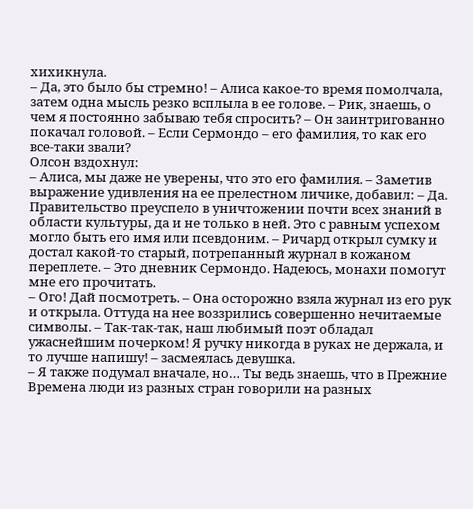хихикнула.
– Да, это было бы стремно! – Алиса какое-то время помолчала, затем одна мысль резко всплыла в ее голове. – Рик, знаешь, о чем я постоянно забываю тебя спросить? – Он заинтригованно покачал головой. – Если Сермондо – его фамилия, то как его все-таки звали?
Олсон вздохнул:
– Алиса, мы даже не уверены, что это его фамилия. – Заметив выражение удивления на ее прелестном личике, добавил: – Да. Правительство преуспело в уничтожении почти всех знаний в области культуры, да и не только в ней. Это с равным успехом могло быть его имя или псевдоним. – Ричард открыл сумку и достал какой-то старый, потрепанный журнал в кожаном переплете. – Это дневник Сермондо. Надеюсь, монахи помогут мне его прочитать.
– Ого! Дай посмотреть. – Она осторожно взяла журнал из его рук и открыла. Оттуда на нее воззрились совершенно нечитаемые символы. – Так-так-так, наш любимый поэт обладал ужаснейшим почерком! Я ручку никогда в руках не держала, и то лучше напишу! – засмеялась девушка.
– Я также подумал вначале, но… Ты ведь знаешь, что в Прежние Времена люди из разных стран говорили на разных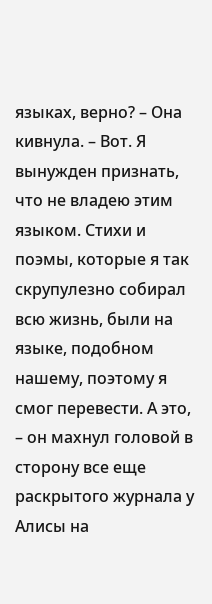языках, верно? – Она кивнула. – Вот. Я вынужден признать, что не владею этим языком. Стихи и поэмы, которые я так скрупулезно собирал всю жизнь, были на языке, подобном нашему, поэтому я смог перевести. А это, – он махнул головой в сторону все еще раскрытого журнала у Алисы на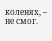коленях, – не смог.